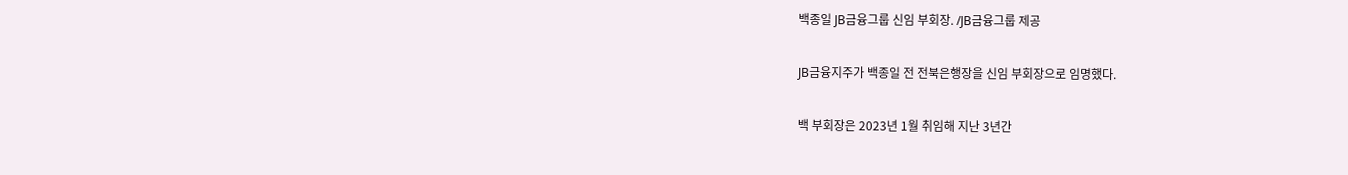백종일 JB금융그룹 신임 부회장. /JB금융그룹 제공

JB금융지주가 백종일 전 전북은행장을 신임 부회장으로 임명했다.

백 부회장은 2023년 1월 취임해 지난 3년간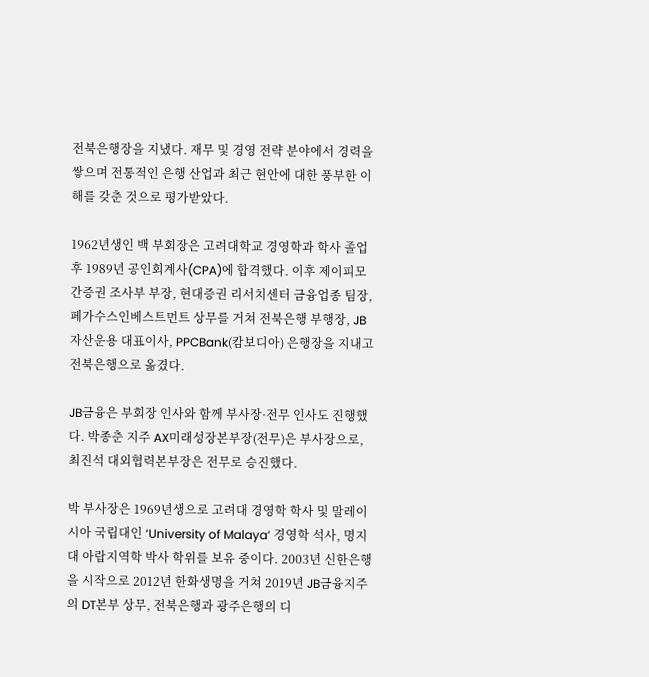전북은행장을 지냈다. 재무 및 경영 전략 분야에서 경력을 쌓으며 전통적인 은행 산업과 최근 현안에 대한 풍부한 이해를 갖춘 것으로 평가받았다.

1962년생인 백 부회장은 고려대학교 경영학과 학사 졸업 후 1989년 공인회계사(CPA)에 합격했다. 이후 제이피모간증권 조사부 부장, 현대증권 리서치센터 금융업종 팀장, 페가수스인베스트먼트 상무를 거쳐 전북은행 부행장, JB자산운용 대표이사, PPCBank(캄보디아) 은행장을 지내고 전북은행으로 옮겼다.

JB금융은 부회장 인사와 함께 부사장·전무 인사도 진행했다. 박종춘 지주 AX미래성장본부장(전무)은 부사장으로, 최진석 대외협력본부장은 전무로 승진했다.

박 부사장은 1969년생으로 고려대 경영학 학사 및 말레이시아 국립대인 ‘University of Malaya’ 경영학 석사, 명지대 아랍지역학 박사 학위를 보유 중이다. 2003년 신한은행을 시작으로 2012년 한화생명을 거쳐 2019년 JB금융지주의 DT본부 상무, 전북은행과 광주은행의 디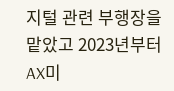지털 관련 부행장을 맡았고 2023년부터 AX미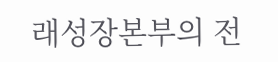래성장본부의 전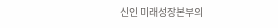신인 미래성장본부의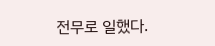전무로 일했다.